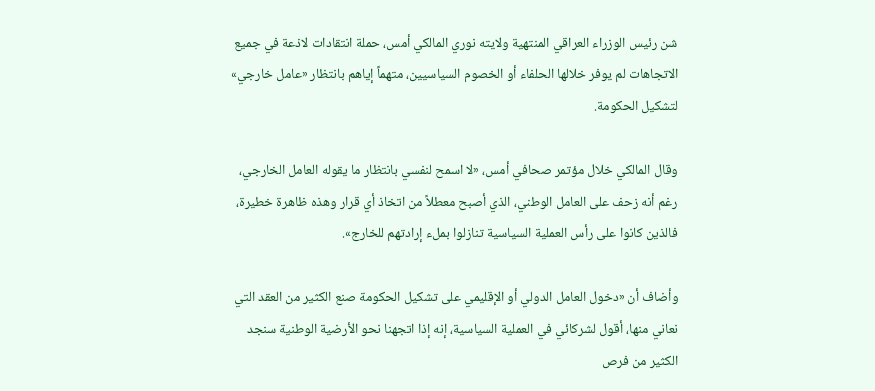شن رئيس الوزراء العراقي المنتهية ولايته نوري المالكي أمس، حملة انتقادات لاذعة في جميع الاتجاهات لم يوفر خلالها الحلفاء أو الخصوم السياسيين، متهماً إياهم بانتظار «عامل خارجي» لتشكيل الحكومة.

وقال المالكي خلال مؤتمر صحافي أمس، «لا اسمح لنفسي بانتظار ما يقوله العامل الخارجي، رغم أنه زحف على العامل الوطني، الذي أصبح معطلاً من اتخاذ أي قرار وهذه ظاهرة خطيرة، فالذين كانوا على رأس العملية السياسية تنازلوا بملء إرادتهم للخارج».

وأضاف أن «دخول العامل الدولي أو الإقليمي على تشكيل الحكومة صنع الكثير من العقد التي نعاني منها، أقول لشركائي في العملية السياسية، إنه إذا اتجهنا نحو الأرضية الوطنية سنجد الكثير من فرص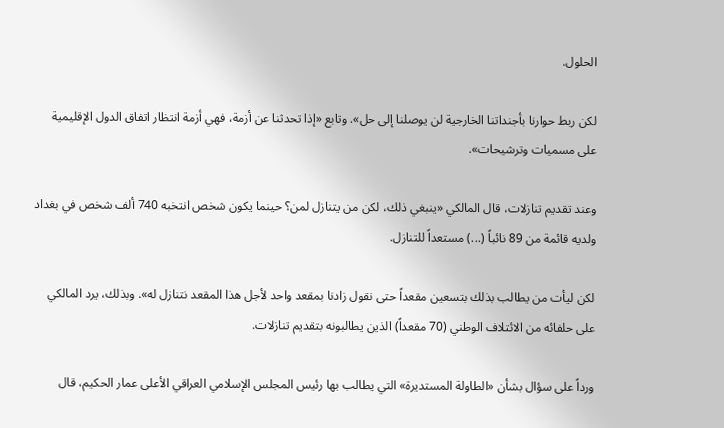الحلول.

لكن ربط حوارنا بأجنداتنا الخارجية لن يوصلنا إلى حل». وتابع «إذا تحدثنا عن أزمة، فهي أزمة انتظار اتفاق الدول الإقليمية على مسميات وترشيحات».

وعند تقديم تنازلات، قال المالكي «ينبغي ذلك، لكن من يتنازل لمن؟ حينما يكون شخص انتخبه 740 ألف شخص في بغداد ولديه قائمة من 89 نائباً (...) مستعداً للتنازل.

لكن ليأت من يطالب بذلك بتسعين مقعداً حتى نقول زادنا بمقعد واحد لأجل هذا المقعد نتنازل له». وبذلك، يرد المالكي على حلفائه من الائتلاف الوطني (70 مقعداً) الذين يطالبونه بتقديم تنازلات.

ورداً على سؤال بشأن «الطاولة المستديرة» التي يطالب بها رئيس المجلس الإسلامي العراقي الأعلى عمار الحكيم، قال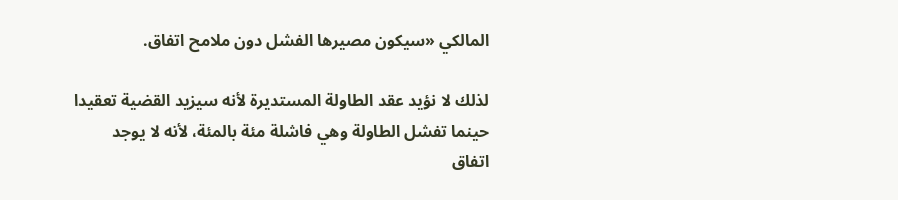المالكي «سيكون مصيرها الفشل دون ملامح اتفاق.

لذلك لا نؤيد عقد الطاولة المستديرة لأنه سيزيد القضية تعقيدا حينما تفشل الطاولة وهي فاشلة مئة بالمئة، لأنه لا يوجد اتفاق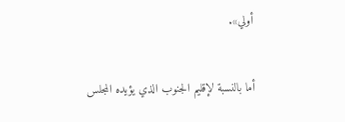أولي».

أما بالنسبة لإقليم الجنوب الذي يؤيده المجلس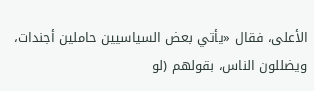الأعلى، فقال «يأتي بعض السياسيين حاملين أجندات، ويضللون الناس، بقولهم (لو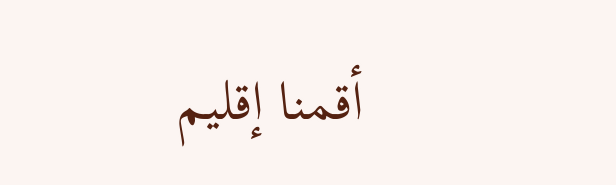أقمنا إقليم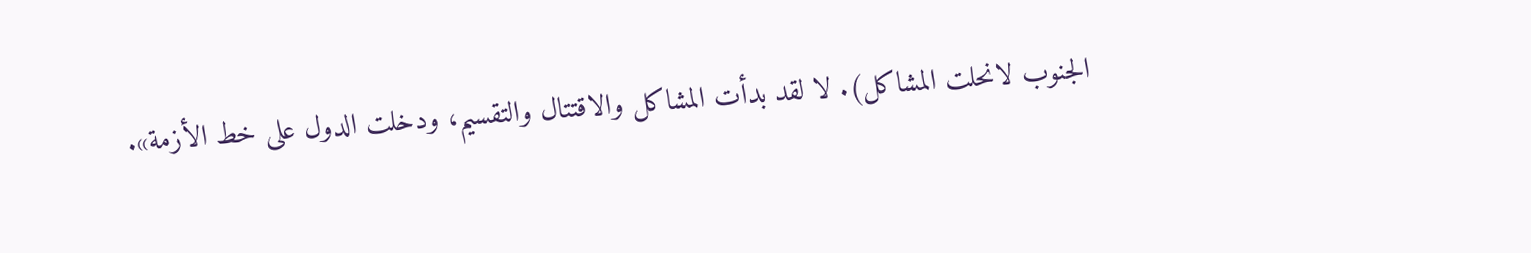الجنوب لانحلت المشاكل). لا لقد بدأت المشاكل والاقتتال والتقسيم، ودخلت الدول على خط الأزمة».